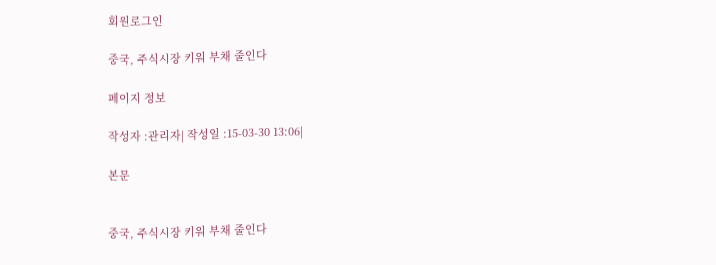회원로그인

중국, 주식시장 키워 부채 줄인다

페이지 정보

작성자 :관리자| 작성일 :15-03-30 13:06|

본문


중국, 주식시장 키워 부채 줄인다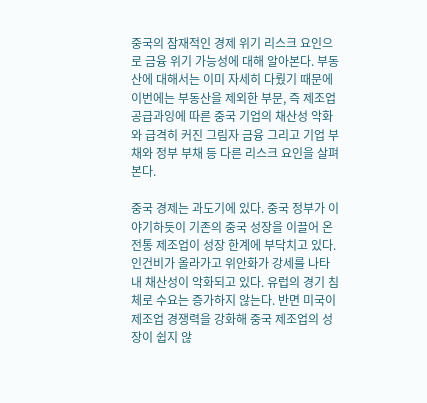중국의 잠재적인 경제 위기 리스크 요인으로 금융 위기 가능성에 대해 알아본다. 부동산에 대해서는 이미 자세히 다뤘기 때문에 이번에는 부동산을 제외한 부문, 즉 제조업 공급과잉에 따른 중국 기업의 채산성 악화와 급격히 커진 그림자 금융 그리고 기업 부채와 정부 부채 등 다른 리스크 요인을 살펴본다.

중국 경제는 과도기에 있다. 중국 정부가 이야기하듯이 기존의 중국 성장을 이끌어 온 전통 제조업이 성장 한계에 부닥치고 있다. 인건비가 올라가고 위안화가 강세를 나타내 채산성이 악화되고 있다. 유럽의 경기 침체로 수요는 증가하지 않는다. 반면 미국이 제조업 경쟁력을 강화해 중국 제조업의 성장이 쉽지 않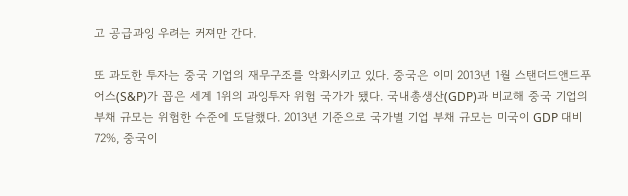고 공급과잉 우려는 커져만 간다.

또 과도한 투자는 중국 기업의 재무구조를 악화시키고 있다. 중국은 이미 2013년 1월 스탠더드앤드푸어스(S&P)가 꼽은 세계 1위의 과잉투자 위험 국가가 됐다. 국내총생산(GDP)과 비교해 중국 기업의 부채 규모는 위험한 수준에 도달했다. 2013년 기준으로 국가별 기업 부채 규모는 미국이 GDP 대비 72%, 중국이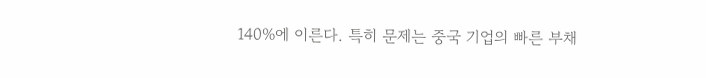140%에 이른다. 특히 문제는 중국 기업의 빠른 부채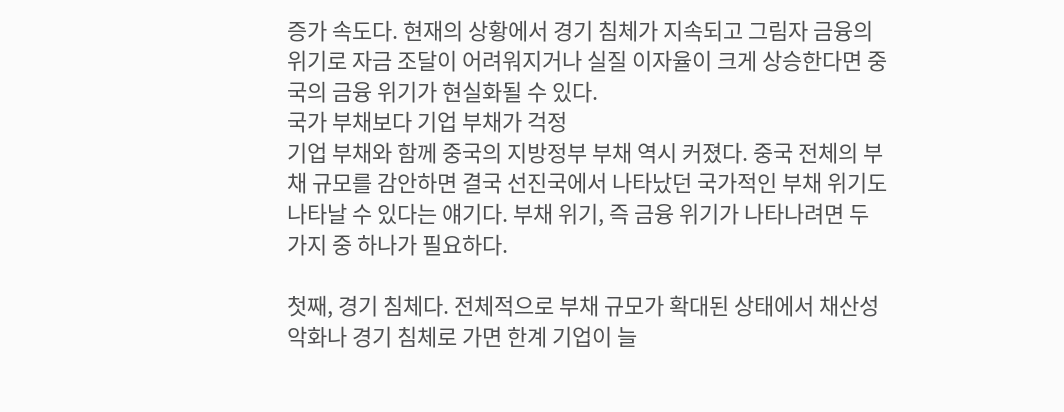증가 속도다. 현재의 상황에서 경기 침체가 지속되고 그림자 금융의 위기로 자금 조달이 어려워지거나 실질 이자율이 크게 상승한다면 중국의 금융 위기가 현실화될 수 있다.
국가 부채보다 기업 부채가 걱정
기업 부채와 함께 중국의 지방정부 부채 역시 커졌다. 중국 전체의 부채 규모를 감안하면 결국 선진국에서 나타났던 국가적인 부채 위기도 나타날 수 있다는 얘기다. 부채 위기, 즉 금융 위기가 나타나려면 두 가지 중 하나가 필요하다.

첫째, 경기 침체다. 전체적으로 부채 규모가 확대된 상태에서 채산성 악화나 경기 침체로 가면 한계 기업이 늘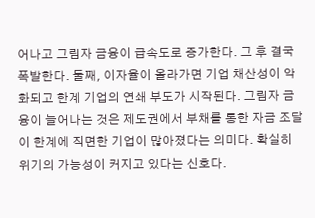어나고 그림자 금융이 급속도로 증가한다. 그 후 결국 폭발한다. 둘째, 이자율이 올라가면 기업 채산성이 악화되고 한계 기업의 연쇄 부도가 시작된다. 그림자 금융이 늘어나는 것은 제도권에서 부채를 통한 자금 조달이 한계에 직면한 기업이 많아졌다는 의미다. 확실히 위기의 가능성이 커지고 있다는 신호다.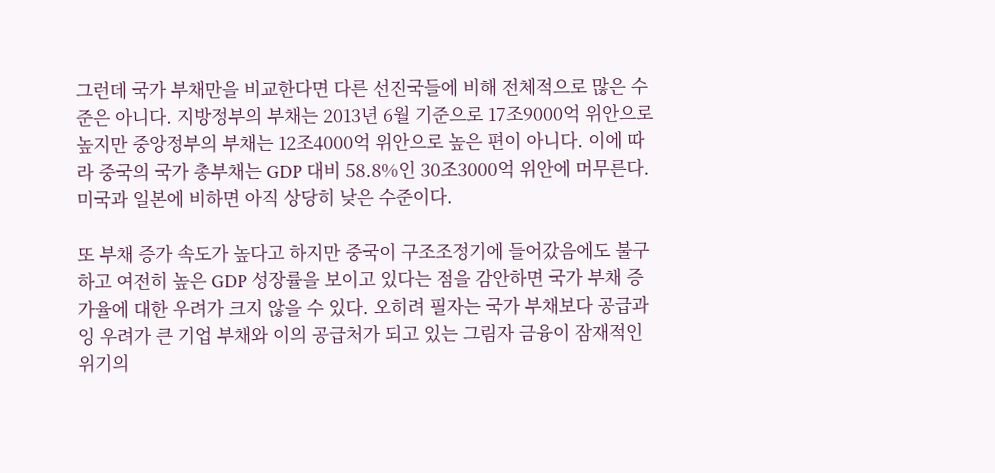그런데 국가 부채만을 비교한다면 다른 선진국들에 비해 전체적으로 많은 수준은 아니다. 지방정부의 부채는 2013년 6월 기준으로 17조9000억 위안으로 높지만 중앙정부의 부채는 12조4000억 위안으로 높은 편이 아니다. 이에 따라 중국의 국가 총부채는 GDP 대비 58.8%인 30조3000억 위안에 머무른다. 미국과 일본에 비하면 아직 상당히 낮은 수준이다.

또 부채 증가 속도가 높다고 하지만 중국이 구조조정기에 들어갔음에도 불구하고 여전히 높은 GDP 성장률을 보이고 있다는 점을 감안하면 국가 부채 증가율에 대한 우려가 크지 않을 수 있다. 오히려 필자는 국가 부채보다 공급과잉 우려가 큰 기업 부채와 이의 공급처가 되고 있는 그림자 금융이 잠재적인 위기의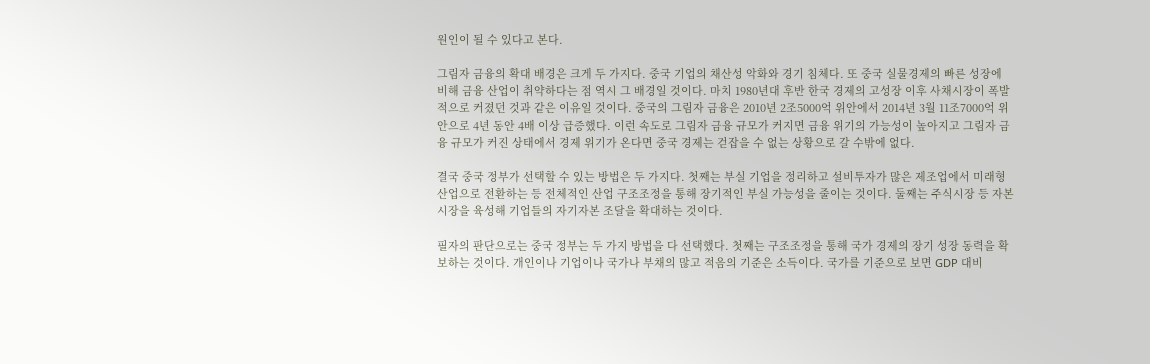원인이 될 수 있다고 본다.

그림자 금융의 확대 배경은 크게 두 가지다. 중국 기업의 채산성 악화와 경기 침체다. 또 중국 실물경제의 빠른 성장에 비해 금융 산업이 취약하다는 점 역시 그 배경일 것이다. 마치 1980년대 후반 한국 경제의 고성장 이후 사채시장이 폭발적으로 커졌던 것과 같은 이유일 것이다. 중국의 그림자 금융은 2010년 2조5000억 위안에서 2014년 3월 11조7000억 위안으로 4년 동안 4배 이상 급증했다. 이런 속도로 그림자 금융 규모가 커지면 금융 위기의 가능성이 높아지고 그림자 금융 규모가 커진 상태에서 경제 위기가 온다면 중국 경제는 걷잡을 수 없는 상황으로 갈 수밖에 없다.

결국 중국 정부가 선택할 수 있는 방법은 두 가지다. 첫째는 부실 기업을 정리하고 설비투자가 많은 제조업에서 미래형 산업으로 전환하는 등 전체적인 산업 구조조정을 통해 장기적인 부실 가능성을 줄이는 것이다. 둘째는 주식시장 등 자본시장을 육성해 기업들의 자기자본 조달을 확대하는 것이다.

필자의 판단으로는 중국 정부는 두 가지 방법을 다 선택했다. 첫째는 구조조정을 통해 국가 경제의 장기 성장 동력을 확보하는 것이다. 개인이나 기업이나 국가나 부채의 많고 적음의 기준은 소득이다. 국가를 기준으로 보면 GDP 대비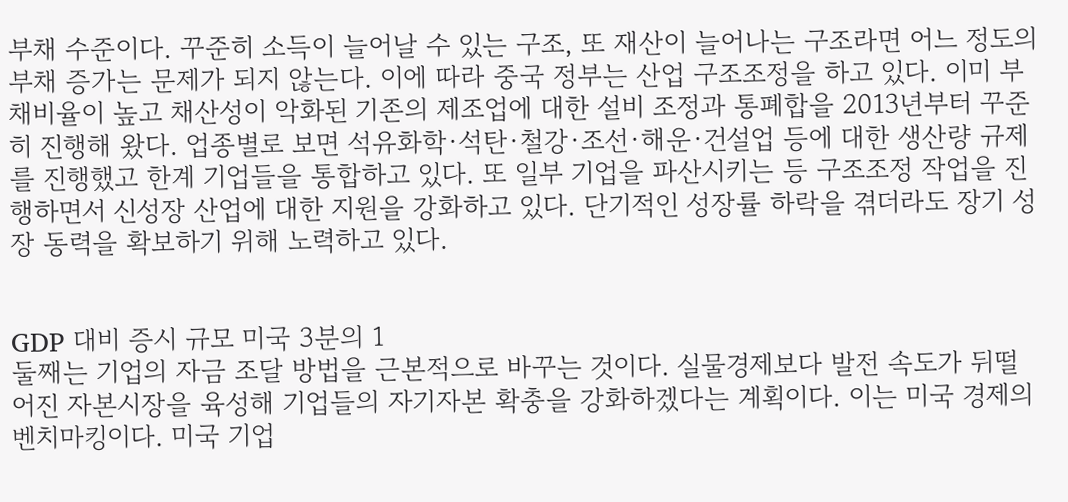부채 수준이다. 꾸준히 소득이 늘어날 수 있는 구조, 또 재산이 늘어나는 구조라면 어느 정도의 부채 증가는 문제가 되지 않는다. 이에 따라 중국 정부는 산업 구조조정을 하고 있다. 이미 부채비율이 높고 채산성이 악화된 기존의 제조업에 대한 설비 조정과 통폐합을 2013년부터 꾸준히 진행해 왔다. 업종별로 보면 석유화학·석탄·철강·조선·해운·건설업 등에 대한 생산량 규제를 진행했고 한계 기업들을 통합하고 있다. 또 일부 기업을 파산시키는 등 구조조정 작업을 진행하면서 신성장 산업에 대한 지원을 강화하고 있다. 단기적인 성장률 하락을 겪더라도 장기 성장 동력을 확보하기 위해 노력하고 있다.


GDP 대비 증시 규모 미국 3분의 1
둘째는 기업의 자금 조달 방법을 근본적으로 바꾸는 것이다. 실물경제보다 발전 속도가 뒤떨어진 자본시장을 육성해 기업들의 자기자본 확충을 강화하겠다는 계획이다. 이는 미국 경제의 벤치마킹이다. 미국 기업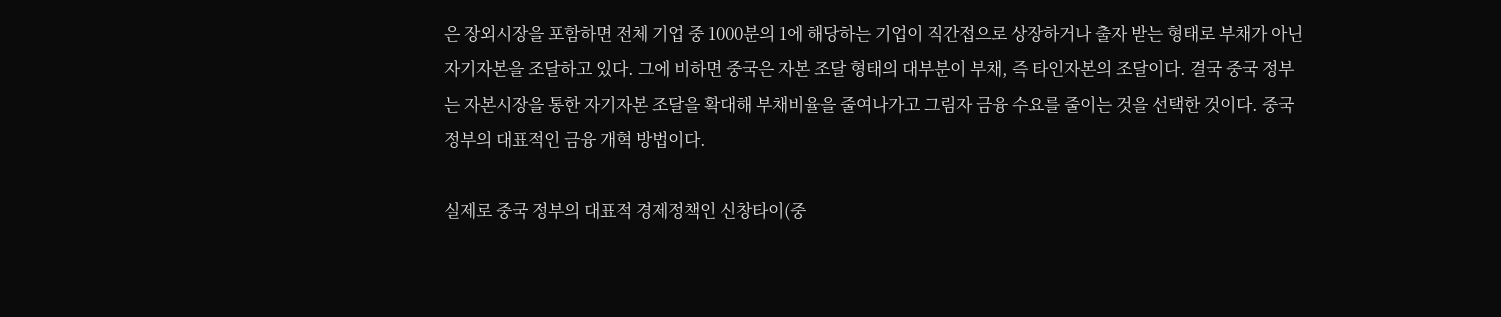은 장외시장을 포함하면 전체 기업 중 1000분의 1에 해당하는 기업이 직간접으로 상장하거나 출자 받는 형태로 부채가 아닌 자기자본을 조달하고 있다. 그에 비하면 중국은 자본 조달 형태의 대부분이 부채, 즉 타인자본의 조달이다. 결국 중국 정부는 자본시장을 통한 자기자본 조달을 확대해 부채비율을 줄여나가고 그림자 금융 수요를 줄이는 것을 선택한 것이다. 중국 정부의 대표적인 금융 개혁 방법이다.

실제로 중국 정부의 대표적 경제정책인 신창타이(중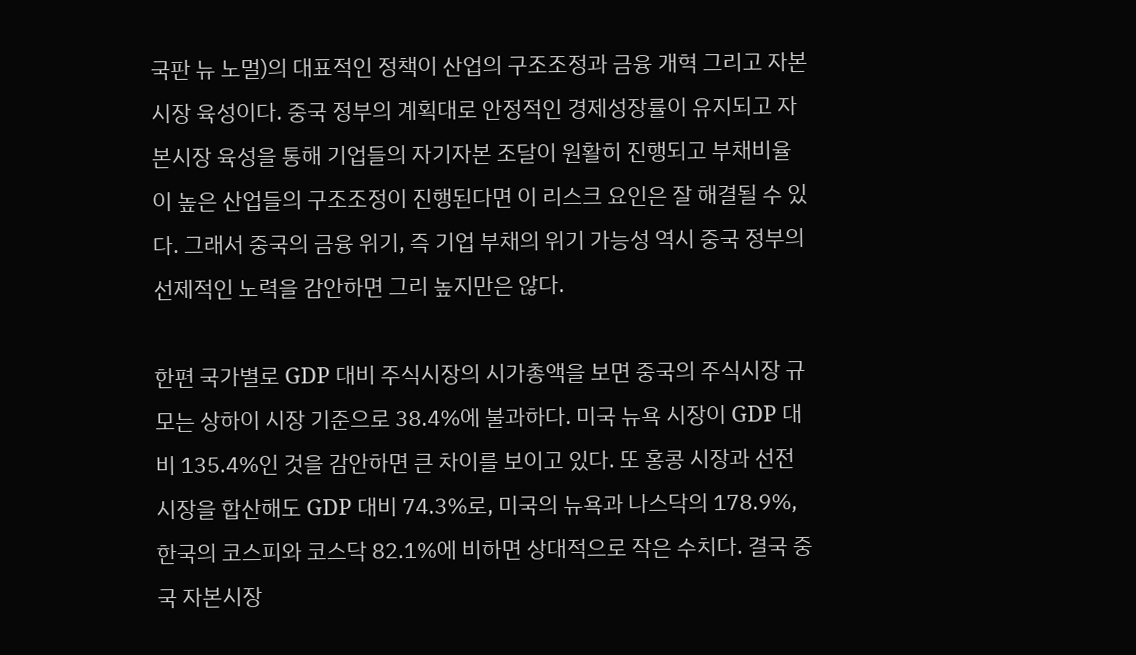국판 뉴 노멀)의 대표적인 정책이 산업의 구조조정과 금융 개혁 그리고 자본시장 육성이다. 중국 정부의 계획대로 안정적인 경제성장률이 유지되고 자본시장 육성을 통해 기업들의 자기자본 조달이 원활히 진행되고 부채비율이 높은 산업들의 구조조정이 진행된다면 이 리스크 요인은 잘 해결될 수 있다. 그래서 중국의 금융 위기, 즉 기업 부채의 위기 가능성 역시 중국 정부의 선제적인 노력을 감안하면 그리 높지만은 않다.

한편 국가별로 GDP 대비 주식시장의 시가총액을 보면 중국의 주식시장 규모는 상하이 시장 기준으로 38.4%에 불과하다. 미국 뉴욕 시장이 GDP 대비 135.4%인 것을 감안하면 큰 차이를 보이고 있다. 또 홍콩 시장과 선전 시장을 합산해도 GDP 대비 74.3%로, 미국의 뉴욕과 나스닥의 178.9%, 한국의 코스피와 코스닥 82.1%에 비하면 상대적으로 작은 수치다. 결국 중국 자본시장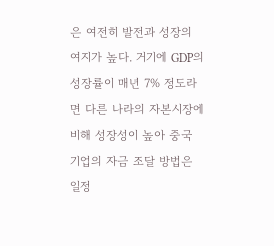은 여전히 발전과 성장의 여지가 높다. 거기에 GDP의 성장률이 매년 7% 정도라면 다른 나라의 자본시장에 비해 성장성이 높아 중국 기업의 자금 조달 방법은 일정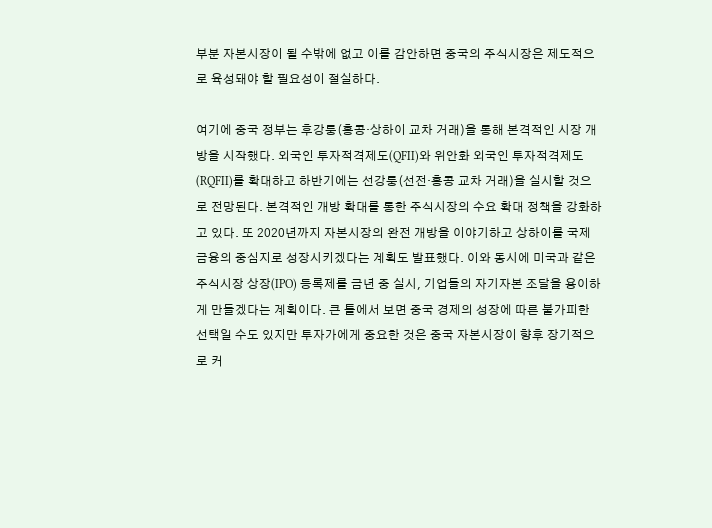부분 자본시장이 될 수밖에 없고 이를 감안하면 중국의 주식시장은 제도적으로 육성돼야 할 필요성이 절실하다.

여기에 중국 정부는 후강퉁(홍콩·상하이 교차 거래)을 통해 본격적인 시장 개방을 시작했다. 외국인 투자적격제도(QFII)와 위안화 외국인 투자적격제도(RQFII)를 확대하고 하반기에는 선강퉁(선전·홍콩 교차 거래)을 실시할 것으로 전망된다. 본격적인 개방 확대를 통한 주식시장의 수요 확대 정책을 강화하고 있다. 또 2020년까지 자본시장의 완전 개방을 이야기하고 상하이를 국제금융의 중심지로 성장시키겠다는 계획도 발표했다. 이와 동시에 미국과 같은 주식시장 상장(IPO) 등록제를 금년 중 실시, 기업들의 자기자본 조달을 용이하게 만들겠다는 계획이다. 큰 틀에서 보면 중국 경제의 성장에 따른 불가피한 선택일 수도 있지만 투자가에게 중요한 것은 중국 자본시장이 향후 장기적으로 커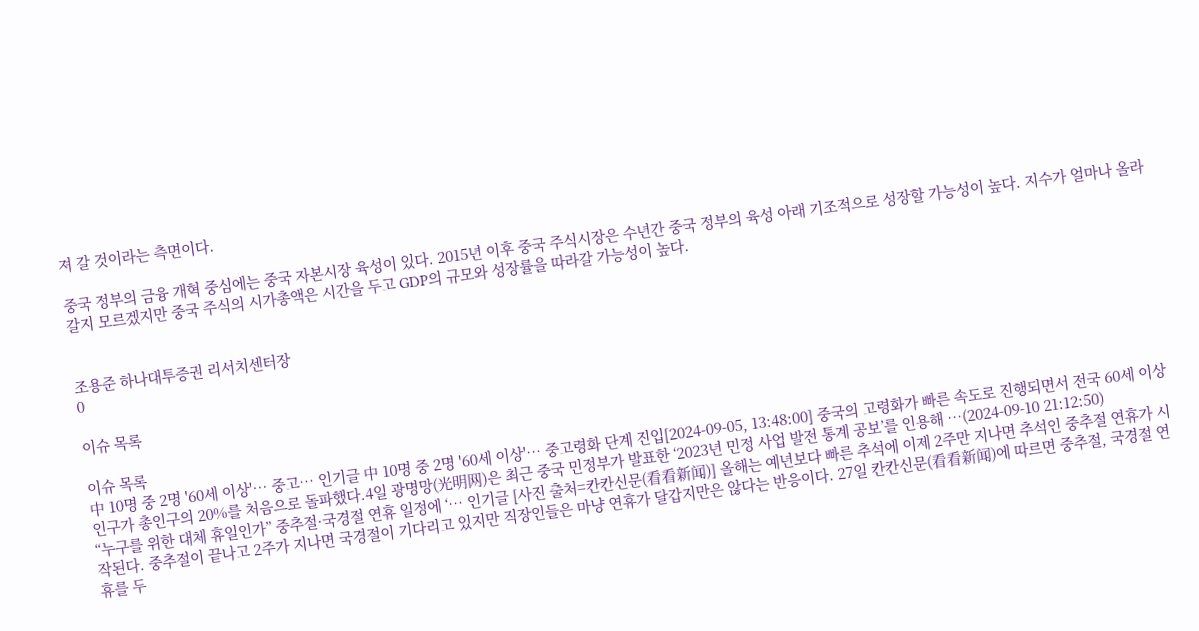져 갈 것이라는 측면이다.

중국 정부의 금융 개혁 중심에는 중국 자본시장 육성이 있다. 2015년 이후 중국 주식시장은 수년간 중국 정부의 육성 아래 기조적으로 성장할 가능성이 높다. 지수가 얼마나 올라갈지 모르겠지만 중국 주식의 시가총액은 시간을 두고 GDP의 규모와 성장률을 따라갈 가능성이 높다.


조용준 하나대투증권 리서치센터장
0

이슈 목록

이슈 목록
中 10명 중 2명 '60세 이상'… 중고… 인기글 中 10명 중 2명 '60세 이상'… 중고령화 단계 진입[2024-09-05, 13:48:00] 중국의 고령화가 빠른 속도로 진행되면서 전국 60세 이상 인구가 총인구의 20%를 처음으로 돌파했다.4일 광명망(光明网)은 최근 중국 민정부가 발표한 ‘2023년 민정 사업 발전 통계 공보’를 인용해 …(2024-09-10 21:12:50)
“누구를 위한 대체 휴일인가” 중추절·국경절 연휴 일정에 ‘… 인기글 [사진 출처=칸칸신문(看看新闻)] 올해는 예년보다 빠른 추석에 이제 2주만 지나면 추석인 중추절 연휴가 시작된다. 중추절이 끝나고 2주가 지나면 국경절이 기다리고 있지만 직장인들은 마냥 연휴가 달갑지만은 않다는 반응이다. 27일 칸칸신문(看看新闻)에 따르면 중추절, 국경절 연휴를 두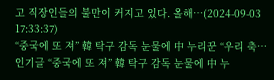고 직장인들의 불만이 커지고 있다. 올해…(2024-09-03 17:33:37)
“중국에 또 져” 韓 탁구 감독 눈물에 中 누리꾼 “우리 축… 인기글 “중국에 또 져” 韓 탁구 감독 눈물에 中 누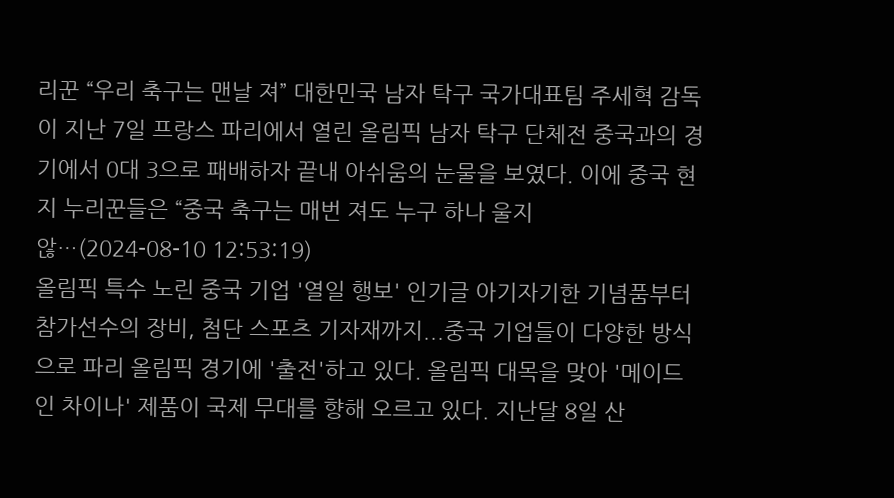리꾼 “우리 축구는 맨날 져” 대한민국 남자 탁구 국가대표팀 주세혁 감독이 지난 7일 프랑스 파리에서 열린 올림픽 남자 탁구 단체전 중국과의 경기에서 0대 3으로 패배하자 끝내 아쉬움의 눈물을 보였다. 이에 중국 현지 누리꾼들은 “중국 축구는 매번 져도 누구 하나 울지 않…(2024-08-10 12:53:19)
올림픽 특수 노린 중국 기업 '열일 행보' 인기글 아기자기한 기념품부터 참가선수의 장비, 첨단 스포츠 기자재까지...중국 기업들이 다양한 방식으로 파리 올림픽 경기에 '출전'하고 있다. 올림픽 대목을 맞아 '메이드인 차이나' 제품이 국제 무대를 향해 오르고 있다. 지난달 8일 산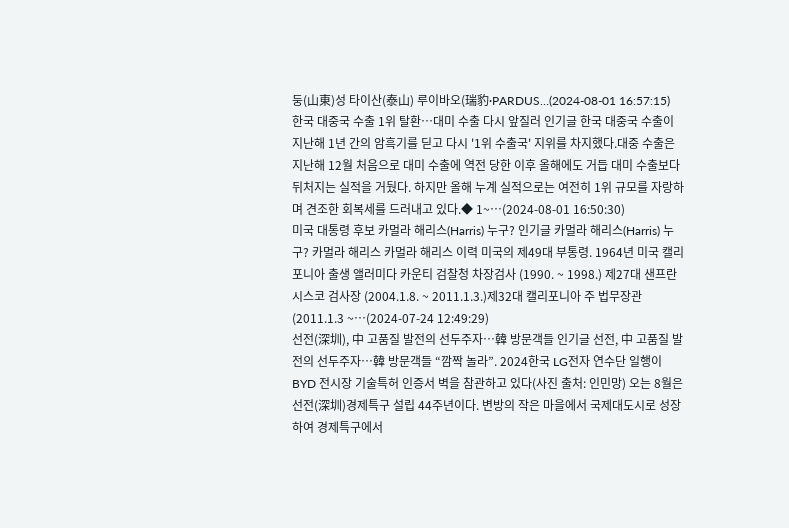둥(山東)성 타이산(泰山) 루이바오(瑞豹∙PARDUS…(2024-08-01 16:57:15)
한국 대중국 수출 1위 탈환…대미 수출 다시 앞질러 인기글 한국 대중국 수출이 지난해 1년 간의 암흑기를 딛고 다시 '1위 수출국' 지위를 차지했다.대중 수출은 지난해 12월 처음으로 대미 수출에 역전 당한 이후 올해에도 거듭 대미 수출보다 뒤처지는 실적을 거뒀다. 하지만 올해 누계 실적으로는 여전히 1위 규모를 자랑하며 견조한 회복세를 드러내고 있다.◆ 1~…(2024-08-01 16:50:30)
미국 대통령 후보 카멀라 해리스(Harris) 누구? 인기글 카멀라 해리스(Harris) 누구? 카멀라 해리스 카멀라 해리스 이력 미국의 제49대 부통령. 1964년 미국 캘리포니아 출생 앨러미다 카운티 검찰청 차장검사 (1990. ~ 1998.) 제27대 샌프란시스코 검사장 (2004.1.8. ~ 2011.1.3.)제32대 캘리포니아 주 법무장관 (2011.1.3 ~…(2024-07-24 12:49:29)
선전(深圳), 中 고품질 발전의 선두주자…韓 방문객들 인기글 선전, 中 고품질 발전의 선두주자…韓 방문객들 “깜짝 놀라”. 2024한국 LG전자 연수단 일행이 BYD 전시장 기술특허 인증서 벽을 참관하고 있다(사진 출처: 인민망) 오는 8월은 선전(深圳)경제특구 설립 44주년이다. 변방의 작은 마을에서 국제대도시로 성장하여 경제특구에서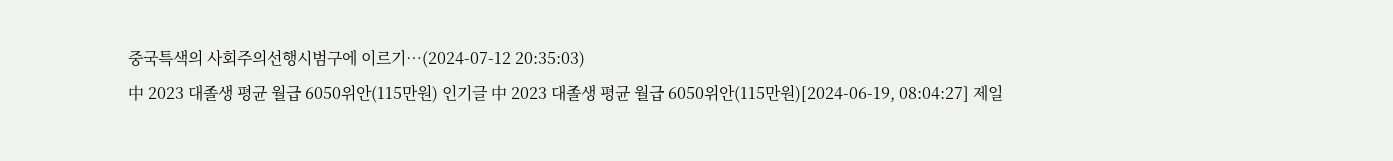중국특색의 사회주의선행시범구에 이르기…(2024-07-12 20:35:03)
中 2023 대졸생 평균 월급 6050위안(115만원) 인기글 中 2023 대졸생 평균 월급 6050위안(115만원)[2024-06-19, 08:04:27] 제일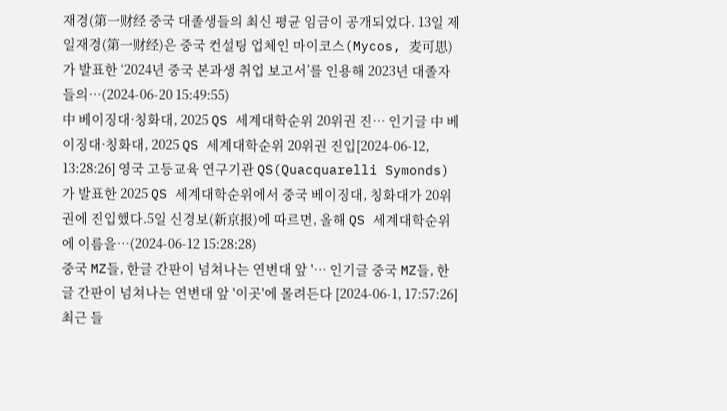재경(第一财经 중국 대졸생들의 최신 평균 임금이 공개되었다. 13일 제일재경(第一财经)은 중국 컨설팅 업체인 마이코스(Mycos, 麦可思)가 발표한 ‘2024년 중국 본과생 취업 보고서’를 인용해 2023년 대졸자들의…(2024-06-20 15:49:55)
中 베이징대·칭화대, 2025 QS 세계대학순위 20위권 진… 인기글 中 베이징대·칭화대, 2025 QS 세계대학순위 20위권 진입[2024-06-12, 13:28:26] 영국 고등교육 연구기관 QS(Quacquarelli Symonds)가 발표한 2025 QS 세계대학순위에서 중국 베이징대, 칭화대가 20위권에 진입했다.5일 신경보(新京报)에 따르면, 올해 QS 세계대학순위에 이름을…(2024-06-12 15:28:28)
중국 MZ들, 한글 간판이 넘쳐나는 연변대 앞 '… 인기글 중국 MZ들, 한글 간판이 넘쳐나는 연변대 앞 '이곳'에 몰려든다 [2024-06-1, 17:57:26]  최근 들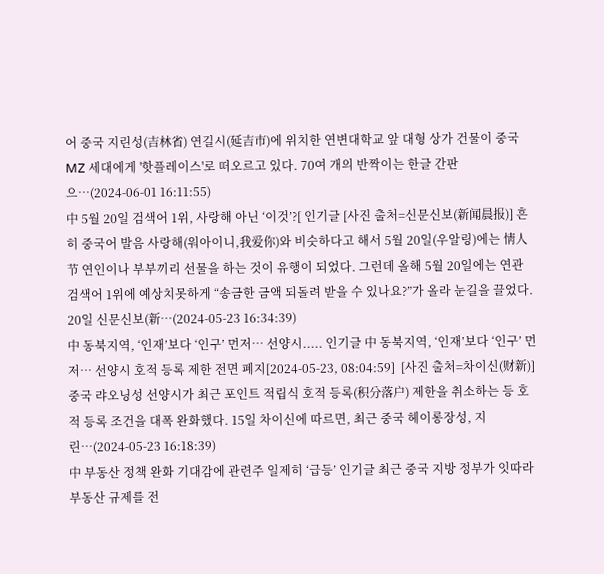어 중국 지린성(吉林省) 연길시(延吉市)에 위치한 연변대학교 앞 대형 상가 건물이 중국 MZ 세대에게 '핫플레이스'로 떠오르고 있다. 70여 개의 반짝이는 한글 간판으…(2024-06-01 16:11:55)
中 5월 20일 검색어 1위, 사랑해 아닌 ‘이것’?[ 인기글 [사진 출처=신문신보(新闻晨报)] 흔히 중국어 발음 사랑해(워아이니,我爱你)와 비슷하다고 해서 5월 20일(우알링)에는 情人节 연인이나 부부끼리 선물을 하는 것이 유행이 되었다. 그런데 올해 5월 20일에는 연관 검색어 1위에 예상치못하게 “송금한 금액 되돌려 받을 수 있나요?”가 올라 눈길을 끌었다. 20일 신문신보(新…(2024-05-23 16:34:39)
中 동북지역, ‘인재’보다 ‘인구’ 먼저… 선양시..... 인기글 中 동북지역, ‘인재’보다 ‘인구’ 먼저… 선양시 호적 등록 제한 전면 폐지[2024-05-23, 08:04:59]  [사진 출처=차이신(财新)] 중국 랴오닝성 선양시가 최근 포인트 적립식 호적 등록(积分落户) 제한을 취소하는 등 호적 등록 조건을 대폭 완화했다. 15일 차이신에 따르면, 최근 중국 헤이롱장성, 지린…(2024-05-23 16:18:39)
中 부동산 정책 완화 기대감에 관련주 일제히 ‘급등’ 인기글 최근 중국 지방 정부가 잇따라 부동산 규제를 전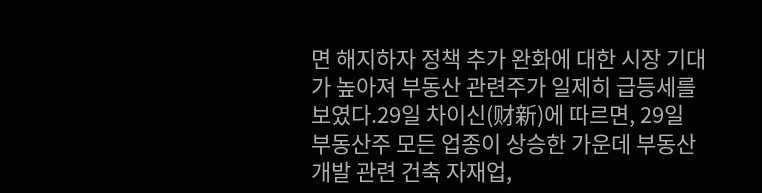면 해지하자 정책 추가 완화에 대한 시장 기대가 높아져 부동산 관련주가 일제히 급등세를 보였다.29일 차이신(财新)에 따르면, 29일 부동산주 모든 업종이 상승한 가운데 부동산 개발 관련 건축 자재업,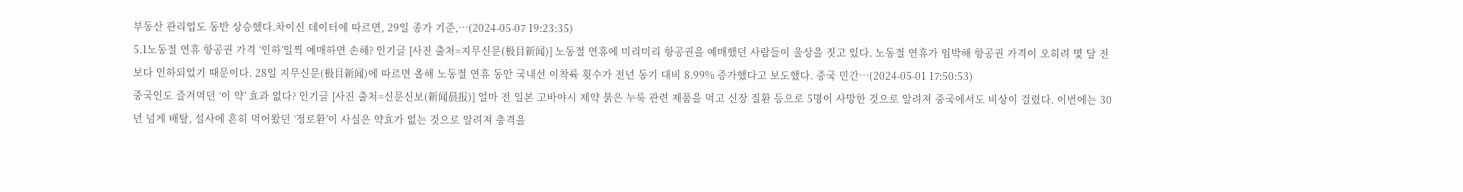부동산 관리업도 동반 상승했다.차이신 데이터에 따르면, 29일 종가 기준,…(2024-05-07 19:23:35)
5.1노동절 연휴 항공권 가격 ‘인하’일찍 예매하면 손해? 인기글 [사진 출처=지무신문(极目新闻)] 노동절 연휴에 미리미리 항공권을 예매했던 사람들이 울상을 짓고 있다. 노동절 연휴가 임박해 항공권 가격이 오히려 몇 달 전보다 인하되었기 때문이다. 28일 지무신문(极目新闻)에 따르면 올해 노동절 연휴 동안 국내선 이착륙 횟수가 전년 동기 대비 8.99% 증가했다고 보도했다. 중국 민간…(2024-05-01 17:50:53)
중국인도 즐겨먹던 ‘이 약’ 효과 없다? 인기글 [사진 출처=신문신보(新闻晨报)] 얼마 전 일본 고바야시 제약 붉은 누룩 관련 제품을 먹고 신장 질환 등으로 5명이 사망한 것으로 알려져 중국에서도 비상이 걸렸다. 이번에는 30년 넘게 배탈, 설사에 흔히 먹어왔던 ‘정로환’이 사실은 약효가 없는 것으로 알려져 충격을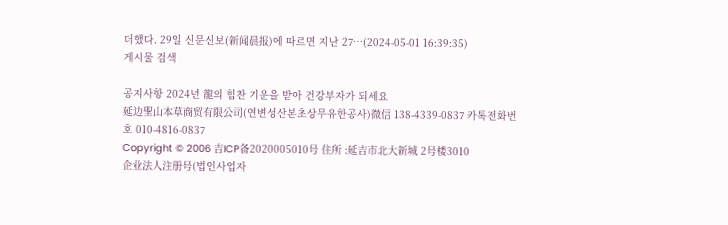더했다. 29일 신문신보(新闻晨报)에 따르면 지난 27…(2024-05-01 16:39:35)
게시물 검색

공지사항 2024년 龍의 힘찬 기운을 받아 건강부자가 되세요
延边聖山本草商贸有限公司(연변성산본초상무유한공사)微信 138-4339-0837 카톡전화번호 010-4816-0837
Copyright © 2006 吉ICP备2020005010号 住所 :延吉市北大新城 2号楼3010
企业法人注册号(법인사업자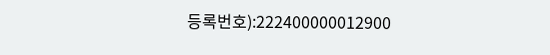등록번호):222400000012900